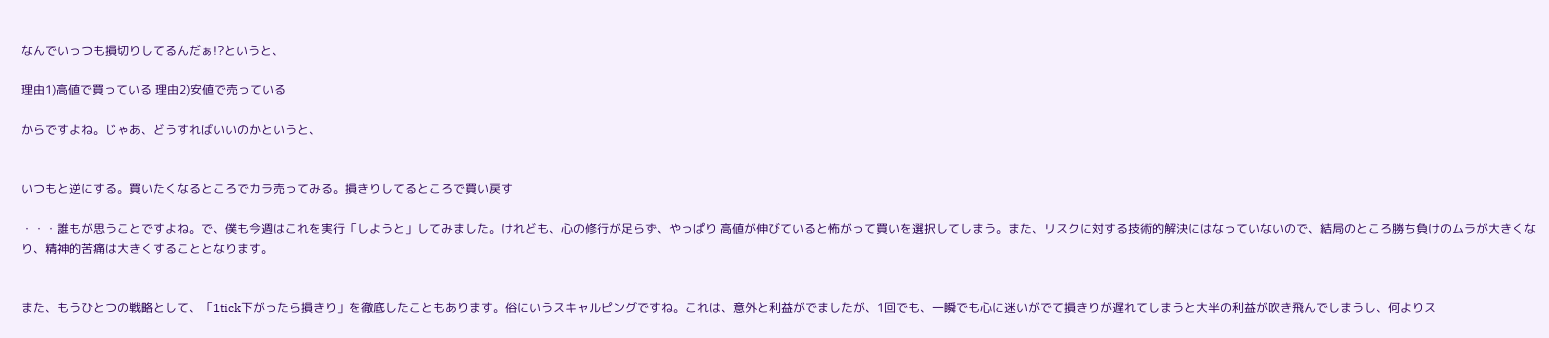なんでいっつも損切りしてるんだぁ!?というと、

理由1)高値で買っている 理由2)安値で売っている

からですよね。じゃあ、どうすればいいのかというと、


いつもと逆にする。買いたくなるところでカラ売ってみる。損きりしてるところで買い戻す

・・・誰もが思うことですよね。で、僕も今週はこれを実行「しようと」してみました。けれども、心の修行が足らず、やっぱり 高値が伸びていると怖がって買いを選択してしまう。また、リスクに対する技術的解決にはなっていないので、結局のところ勝ち負けのムラが大きくなり、精神的苦痛は大きくすることとなります。


また、もうひとつの戦略として、「1tick下がったら損きり」を徹底したこともあります。俗にいうスキャルピングですね。これは、意外と利益がでましたが、1回でも、一瞬でも心に迷いがでて損きりが遅れてしまうと大半の利益が吹き飛んでしまうし、何よりス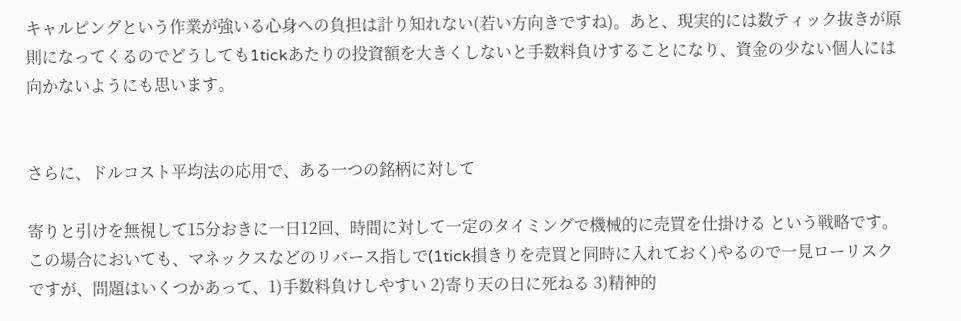キャルピングという作業が強いる心身への負担は計り知れない(若い方向きですね)。あと、現実的には数ティック抜きが原則になってくるのでどうしても1tickあたりの投資額を大きくしないと手数料負けすることになり、資金の少ない個人には向かないようにも思います。


さらに、ドルコスト平均法の応用で、ある一つの銘柄に対して

寄りと引けを無視して15分おきに一日12回、時間に対して一定のタイミングで機械的に売買を仕掛ける という戦略です。この場合においても、マネックスなどのリバース指しで(1tick損きりを売買と同時に入れておく)やるので一見ローリスクですが、問題はいくつかあって、1)手数料負けしやすい 2)寄り天の日に死ねる 3)精神的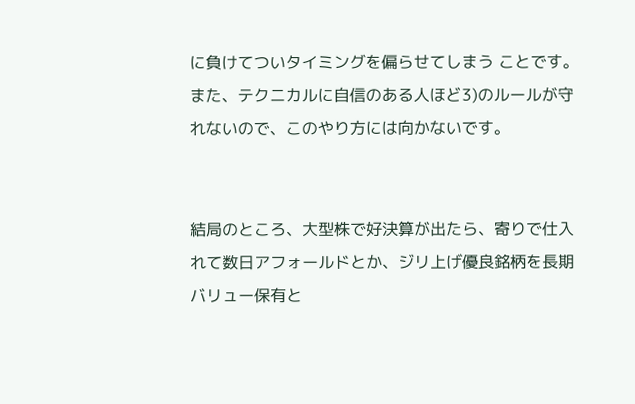に負けてついタイミングを偏らせてしまう ことです。また、テクニカルに自信のある人ほど3)のルールが守れないので、このやり方には向かないです。


結局のところ、大型株で好決算が出たら、寄りで仕入れて数日アフォールドとか、ジリ上げ優良銘柄を長期バリュー保有と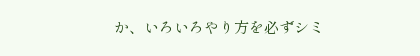か、いろいろやり方を必ずシミ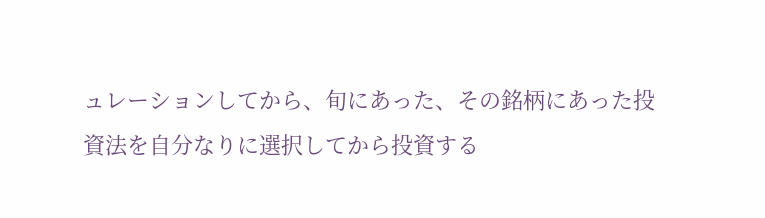ュレーションしてから、旬にあった、その銘柄にあった投資法を自分なりに選択してから投資する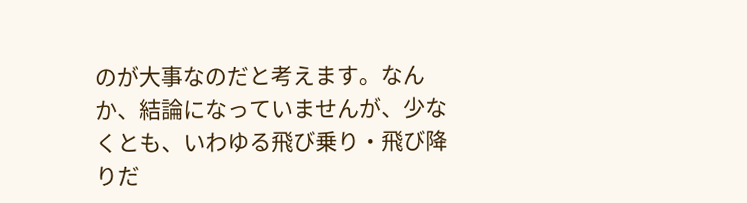のが大事なのだと考えます。なんか、結論になっていませんが、少なくとも、いわゆる飛び乗り・飛び降りだ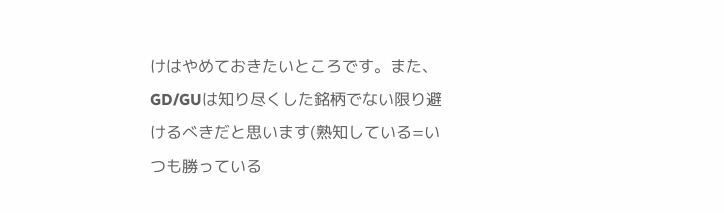けはやめておきたいところです。また、GD/GUは知り尽くした銘柄でない限り避けるべきだと思います(熟知している=いつも勝っている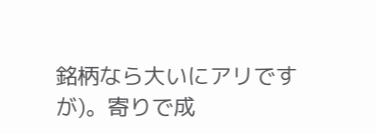銘柄なら大いにアリですが)。寄りで成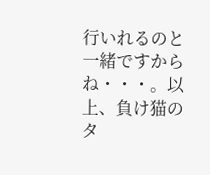行いれるのと一緒ですからね・・・。以上、負け猫のタ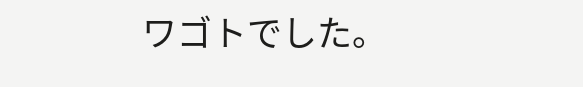ワゴトでした。